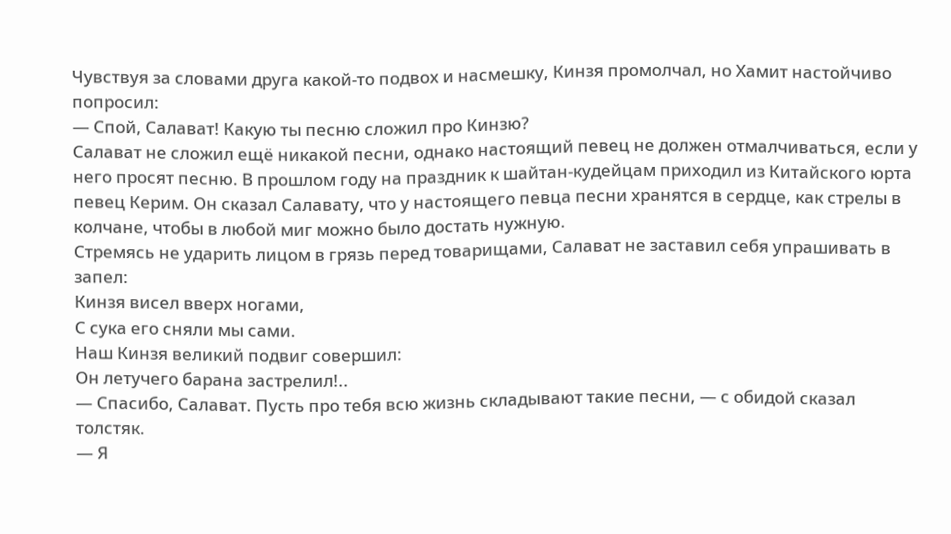Чувствуя за словами друга какой-то подвох и насмешку, Кинзя промолчал, но Хамит настойчиво попросил:
— Спой, Салават! Какую ты песню сложил про Кинзю?
Салават не сложил ещё никакой песни, однако настоящий певец не должен отмалчиваться, если у него просят песню. В прошлом году на праздник к шайтан-кудейцам приходил из Китайского юрта певец Керим. Он сказал Салавату, что у настоящего певца песни хранятся в сердце, как стрелы в колчане, чтобы в любой миг можно было достать нужную.
Стремясь не ударить лицом в грязь перед товарищами, Салават не заставил себя упрашивать в запел:
Кинзя висел вверх ногами,
С сука его сняли мы сами.
Наш Кинзя великий подвиг совершил:
Он летучего барана застрелил!..
— Спасибо, Салават. Пусть про тебя всю жизнь складывают такие песни, — с обидой сказал толстяк.
— Я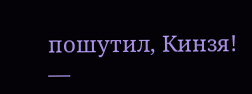пошутил, Кинзя! —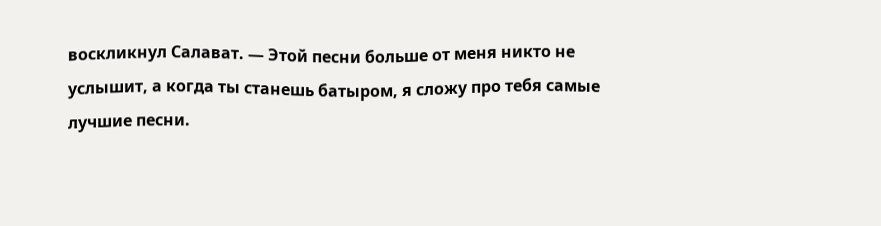воскликнул Салават. — Этой песни больше от меня никто не услышит, а когда ты станешь батыром, я сложу про тебя самые лучшие песни.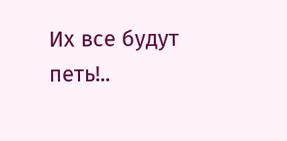Их все будут петь!..